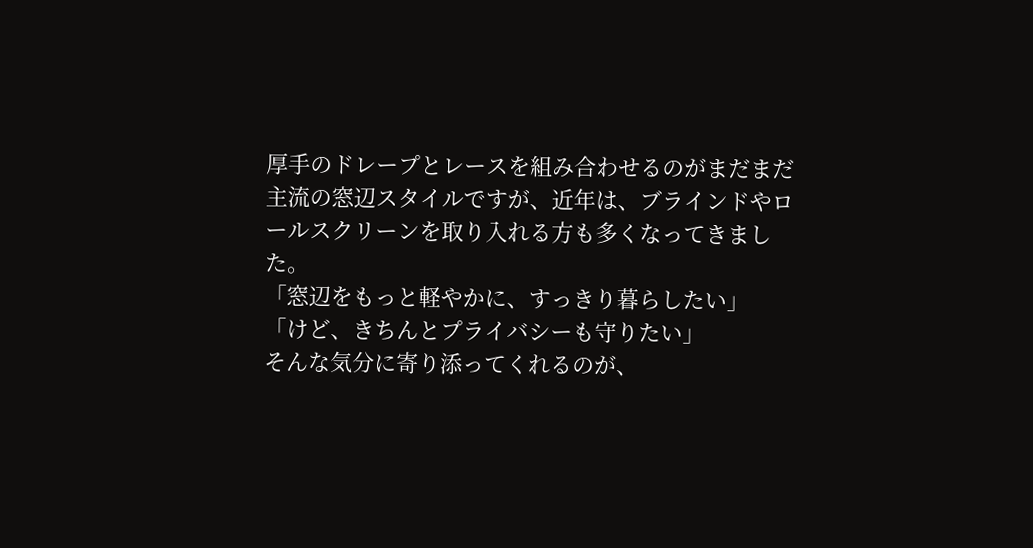厚手のドレープとレースを組み合わせるのがまだまだ主流の窓辺スタイルですが、近年は、ブラインドやロールスクリーンを取り入れる方も多くなってきました。
「窓辺をもっと軽やかに、すっきり暮らしたい」
「けど、きちんとプライバシーも守りたい」
そんな気分に寄り添ってくれるのが、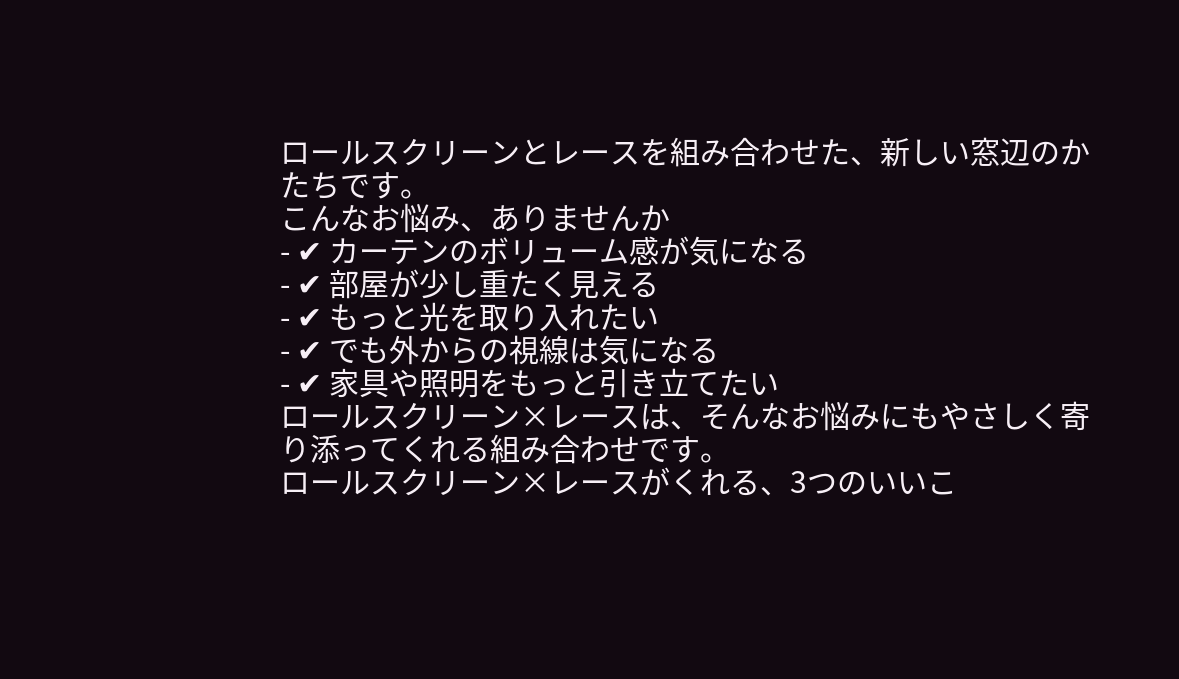ロールスクリーンとレースを組み合わせた、新しい窓辺のかたちです。
こんなお悩み、ありませんか
- ✔ カーテンのボリューム感が気になる
- ✔ 部屋が少し重たく見える
- ✔ もっと光を取り入れたい
- ✔ でも外からの視線は気になる
- ✔ 家具や照明をもっと引き立てたい
ロールスクリーン×レースは、そんなお悩みにもやさしく寄り添ってくれる組み合わせです。
ロールスクリーン×レースがくれる、3つのいいこ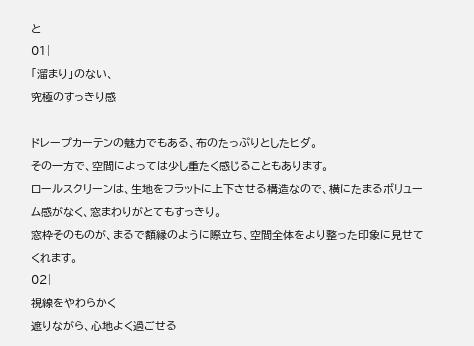と
01|
「溜まり」のない、
究極のすっきり感

ドレープカーテンの魅力でもある、布のたっぷりとしたヒダ。
その一方で、空間によっては少し重たく感じることもあります。
ロールスクリーンは、生地をフラットに上下させる構造なので、横にたまるボリューム感がなく、窓まわりがとてもすっきり。
窓枠そのものが、まるで額縁のように際立ち、空間全体をより整った印象に見せてくれます。
02|
視線をやわらかく
遮りながら、心地よく過ごせる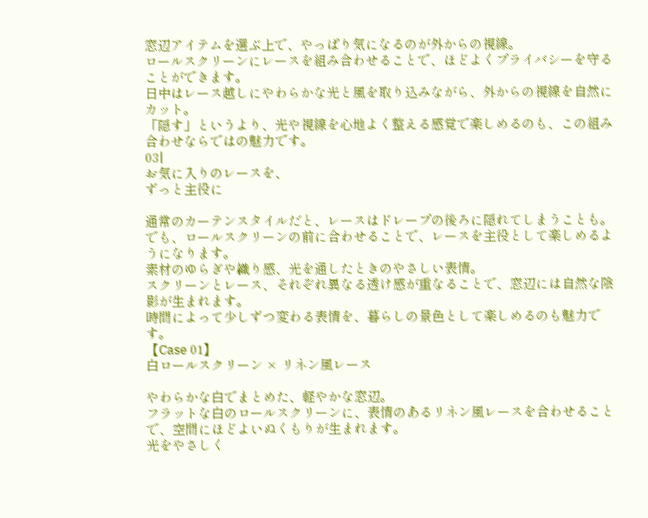窓辺アイテムを選ぶ上で、やっぱり気になるのが外からの視線。
ロールスクリーンにレースを組み合わせることで、ほどよくプライバシーを守ることができます。
日中はレース越しにやわらかな光と風を取り込みながら、外からの視線を自然にカット。
「隠す」というより、光や視線を心地よく整える感覚で楽しめるのも、この組み合わせならではの魅力です。
03|
お気に入りのレースを、
ずっと主役に

通常のカーテンスタイルだと、レースはドレープの後ろに隠れてしまうことも。
でも、ロールスクリーンの前に合わせることで、レースを主役として楽しめるようになります。
素材のゆらぎや織り感、光を通したときのやさしい表情。
スクリーンとレース、それぞれ異なる透け感が重なることで、窓辺には自然な陰影が生まれます。
時間によって少しずつ変わる表情を、暮らしの景色として楽しめるのも魅力です。
【Case 01】
白ロールスクリーン × リネン風レース

やわらかな白でまとめた、軽やかな窓辺。
フラットな白のロールスクリーンに、表情のあるリネン風レースを合わせることで、空間にほどよいぬくもりが生まれます。
光をやさしく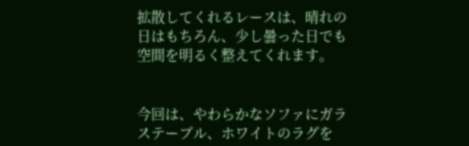拡散してくれるレースは、晴れの日はもちろん、少し曇った日でも空間を明るく整えてくれます。


今回は、やわらかなソファにガラステーブル、ホワイトのラグを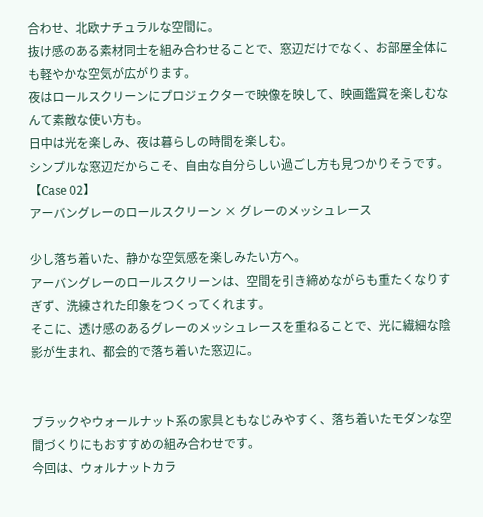合わせ、北欧ナチュラルな空間に。
抜け感のある素材同士を組み合わせることで、窓辺だけでなく、お部屋全体にも軽やかな空気が広がります。
夜はロールスクリーンにプロジェクターで映像を映して、映画鑑賞を楽しむなんて素敵な使い方も。
日中は光を楽しみ、夜は暮らしの時間を楽しむ。
シンプルな窓辺だからこそ、自由な自分らしい過ごし方も見つかりそうです。
【Case 02】
アーバングレーのロールスクリーン × グレーのメッシュレース

少し落ち着いた、静かな空気感を楽しみたい方へ。
アーバングレーのロールスクリーンは、空間を引き締めながらも重たくなりすぎず、洗練された印象をつくってくれます。
そこに、透け感のあるグレーのメッシュレースを重ねることで、光に繊細な陰影が生まれ、都会的で落ち着いた窓辺に。


ブラックやウォールナット系の家具ともなじみやすく、落ち着いたモダンな空間づくりにもおすすめの組み合わせです。
今回は、ウォルナットカラ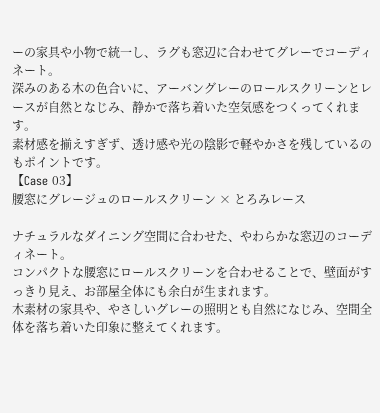ーの家具や小物で統一し、ラグも窓辺に合わせてグレーでコーディネート。
深みのある木の色合いに、アーバングレーのロールスクリーンとレースが自然となじみ、静かで落ち着いた空気感をつくってくれます。
素材感を揃えすぎず、透け感や光の陰影で軽やかさを残しているのもポイントです。
【Case 03】
腰窓にグレージュのロールスクリーン × とろみレース

ナチュラルなダイニング空間に合わせた、やわらかな窓辺のコーディネート。
コンパクトな腰窓にロールスクリーンを合わせることで、壁面がすっきり見え、お部屋全体にも余白が生まれます。
木素材の家具や、やさしいグレーの照明とも自然になじみ、空間全体を落ち着いた印象に整えてくれます。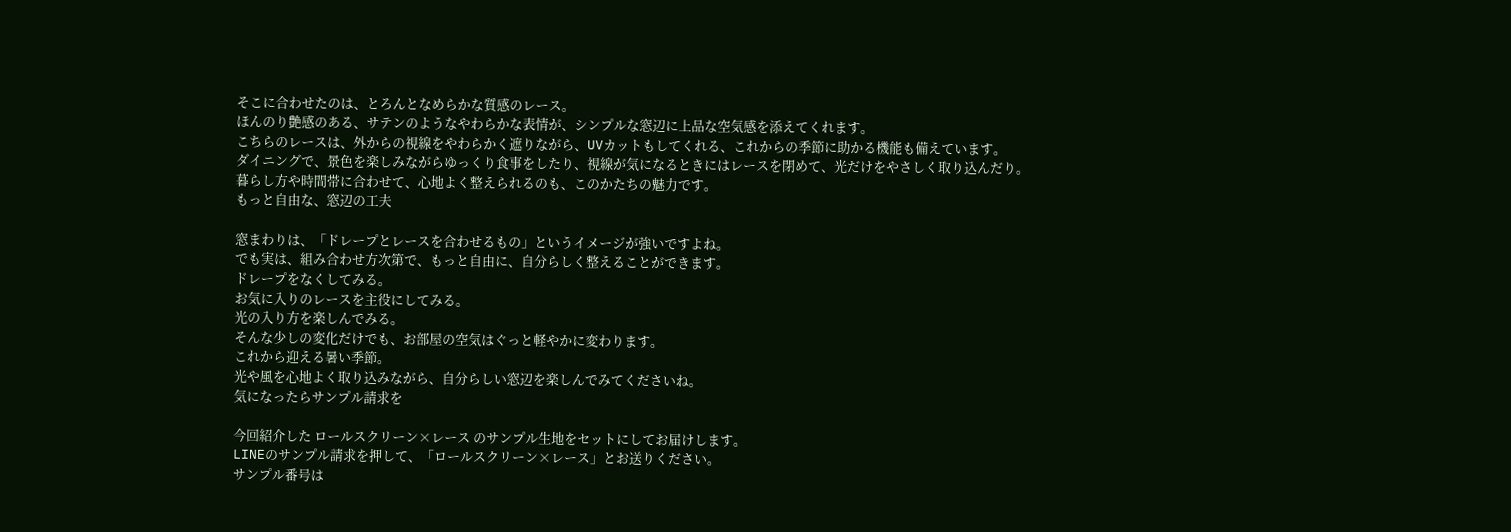そこに合わせたのは、とろんとなめらかな質感のレース。
ほんのり艶感のある、サテンのようなやわらかな表情が、シンプルな窓辺に上品な空気感を添えてくれます。
こちらのレースは、外からの視線をやわらかく遮りながら、UVカットもしてくれる、これからの季節に助かる機能も備えています。
ダイニングで、景色を楽しみながらゆっくり食事をしたり、視線が気になるときにはレースを閉めて、光だけをやさしく取り込んだり。
暮らし方や時間帯に合わせて、心地よく整えられるのも、このかたちの魅力です。
もっと自由な、窓辺の工夫

窓まわりは、「ドレープとレースを合わせるもの」というイメージが強いですよね。
でも実は、組み合わせ方次第で、もっと自由に、自分らしく整えることができます。
ドレープをなくしてみる。
お気に入りのレースを主役にしてみる。
光の入り方を楽しんでみる。
そんな少しの変化だけでも、お部屋の空気はぐっと軽やかに変わります。
これから迎える暑い季節。
光や風を心地よく取り込みながら、自分らしい窓辺を楽しんでみてくださいね。
気になったらサンプル請求を

今回紹介した ロールスクリーン×レース のサンプル生地をセットにしてお届けします。
LINEのサンプル請求を押して、「ロールスクリーン×レース」とお送りください。
サンプル番号は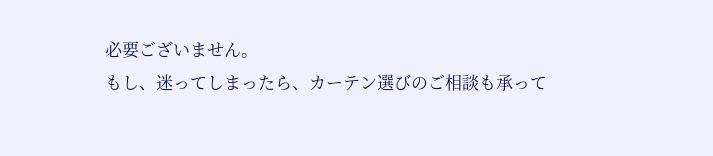必要ございません。
もし、迷ってしまったら、カーテン選びのご相談も承って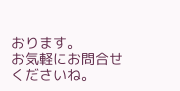おります。
お気軽にお問合せくださいね。